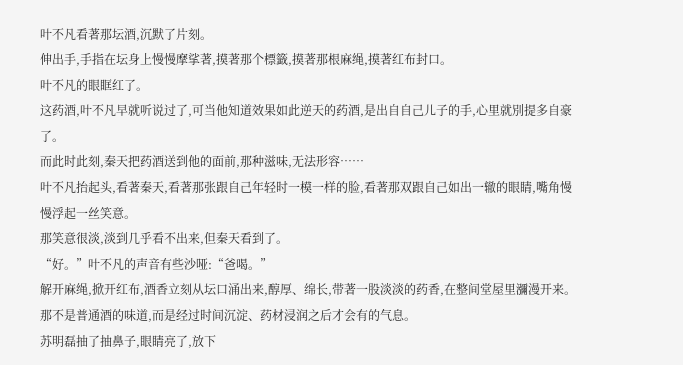叶不凡看著那坛酒,沉默了片刻。
伸出手,手指在坛身上慢慢摩挲著,摸著那个標籤,摸著那根麻绳,摸著红布封口。
叶不凡的眼眶红了。
这药酒,叶不凡早就听说过了,可当他知道效果如此逆天的药酒,是出自自己儿子的手,心里就別提多自豪了。
而此时此刻,秦天把药酒送到他的面前,那种滋味,无法形容……
叶不凡抬起头,看著秦天,看著那张跟自己年轻时一模一样的脸,看著那双跟自己如出一辙的眼睛,嘴角慢慢浮起一丝笑意。
那笑意很淡,淡到几乎看不出来,但秦天看到了。
“好。”叶不凡的声音有些沙哑:“爸喝。”
解开麻绳,掀开红布,酒香立刻从坛口涌出来,醇厚、绵长,带著一股淡淡的药香,在整间堂屋里瀰漫开来。
那不是普通酒的味道,而是经过时间沉淀、药材浸润之后才会有的气息。
苏明磊抽了抽鼻子,眼睛亮了,放下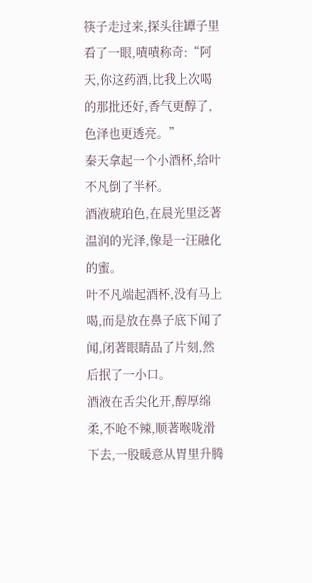筷子走过来,探头往罈子里看了一眼,嘖嘖称奇:“阿天,你这药酒,比我上次喝的那批还好,香气更醇了,色泽也更透亮。”
秦天拿起一个小酒杯,给叶不凡倒了半杯。
酒液琥珀色,在晨光里泛著温润的光泽,像是一汪融化的蜜。
叶不凡端起酒杯,没有马上喝,而是放在鼻子底下闻了闻,闭著眼睛品了片刻,然后抿了一小口。
酒液在舌尖化开,醇厚绵柔,不呛不辣,顺著喉咙滑下去,一股暖意从胃里升腾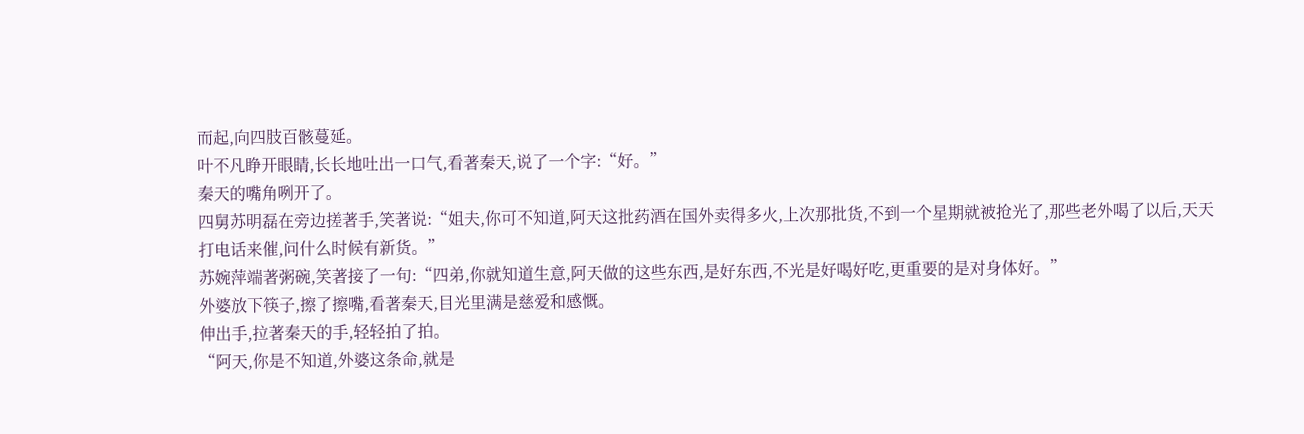而起,向四肢百骸蔓延。
叶不凡睁开眼睛,长长地吐出一口气,看著秦天,说了一个字:“好。”
秦天的嘴角咧开了。
四舅苏明磊在旁边搓著手,笑著说:“姐夫,你可不知道,阿天这批药酒在国外卖得多火,上次那批货,不到一个星期就被抢光了,那些老外喝了以后,天天打电话来催,问什么时候有新货。”
苏婉萍端著粥碗,笑著接了一句:“四弟,你就知道生意,阿天做的这些东西,是好东西,不光是好喝好吃,更重要的是对身体好。”
外婆放下筷子,擦了擦嘴,看著秦天,目光里满是慈爱和感慨。
伸出手,拉著秦天的手,轻轻拍了拍。
“阿天,你是不知道,外婆这条命,就是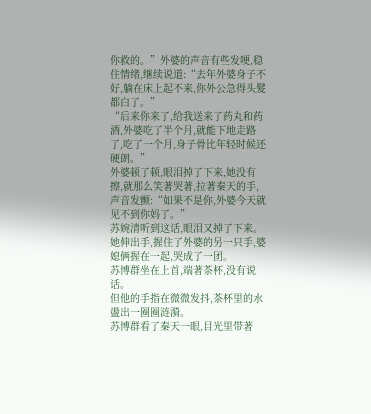你救的。”外婆的声音有些发哽,稳住情绪,继续说道:“去年外婆身子不好,躺在床上起不来,你外公急得头髮都白了。”
“后来你来了,给我送来了药丸和药酒,外婆吃了半个月,就能下地走路了,吃了一个月,身子骨比年轻时候还硬朗。”
外婆顿了顿,眼泪掉了下来,她没有擦,就那么笑著哭著,拉著秦天的手,声音发颤:“如果不是你,外婆今天就见不到你妈了。”
苏婉清听到这话,眼泪又掉了下来。
她伸出手,握住了外婆的另一只手,婆媳俩握在一起,哭成了一团。
苏博群坐在上首,端著茶杯,没有说话。
但他的手指在微微发抖,茶杯里的水盪出一圈圈涟漪。
苏博群看了秦天一眼,目光里带著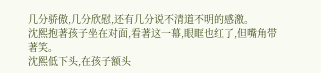几分骄傲,几分欣慰,还有几分说不清道不明的感激。
沈熙抱著孩子坐在对面,看著这一幕,眼眶也红了,但嘴角带著笑。
沈熙低下头,在孩子额头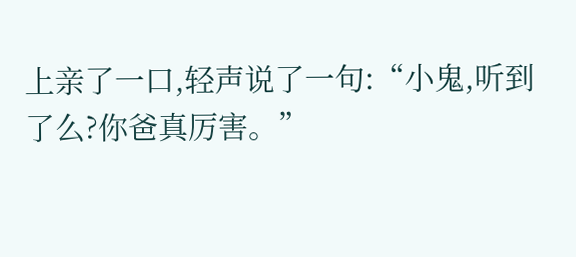上亲了一口,轻声说了一句:“小鬼,听到了么?你爸真厉害。”